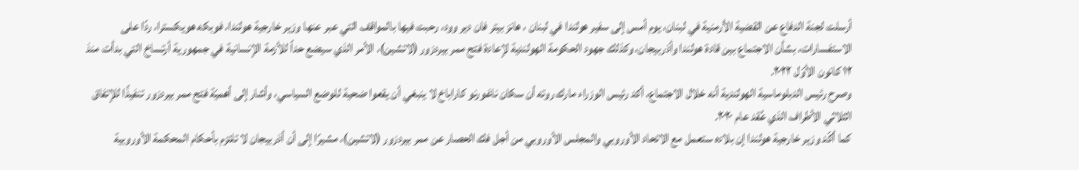أرسلت لجنة الدفاع عن القضية الأرمنية في لبنان، يوم أمس إلى سفير هولندا في لبنان ، هانز بيتر فان دير وود، رحبت فيها بالمواقف التي عبر عنها وزير خارجية هولندا، فوبكه هويكسترا، ردًا على الاستفسارات، بشأن الاجتماع بين قادة هولندا وأذربيجان، وكذلك جهود الحكومة الهولندية لإعادة فتح ممر بيردزور (لاتشين)، الأمر الذي سيضع حداً للأزمة الإنسانية في جمهورية أرتساخ التي بدأت منذ ١٢ كانون الأوّل ٢٠٢٢.
وصرح رئيس الدبلوماسية الهولندية أنه خلال الاجتماع، أكد رئيس الوزراء مارك روته أن سكان ناغورنو كاراباخ لا ينبغي أن يقعوا ضحية للوضع السياسي، وأشار إلى أهميّة فتح ممر بيردزور تنفيذًا للإتفاق الثلاثي الأطراف الذي عُقد عام ٢٠٢٠.
كما أكّد وزير خارجية هولندا إن بلاده ستعمل مع الاتحاد الأوروبي والمجلس الأوروبي من أجل فك الحصار عن ممر بيردزور (لاتشين)، مشيرًا إلى أن أذربيجان لا تلتزم بأحكام المحكمة الأوروبية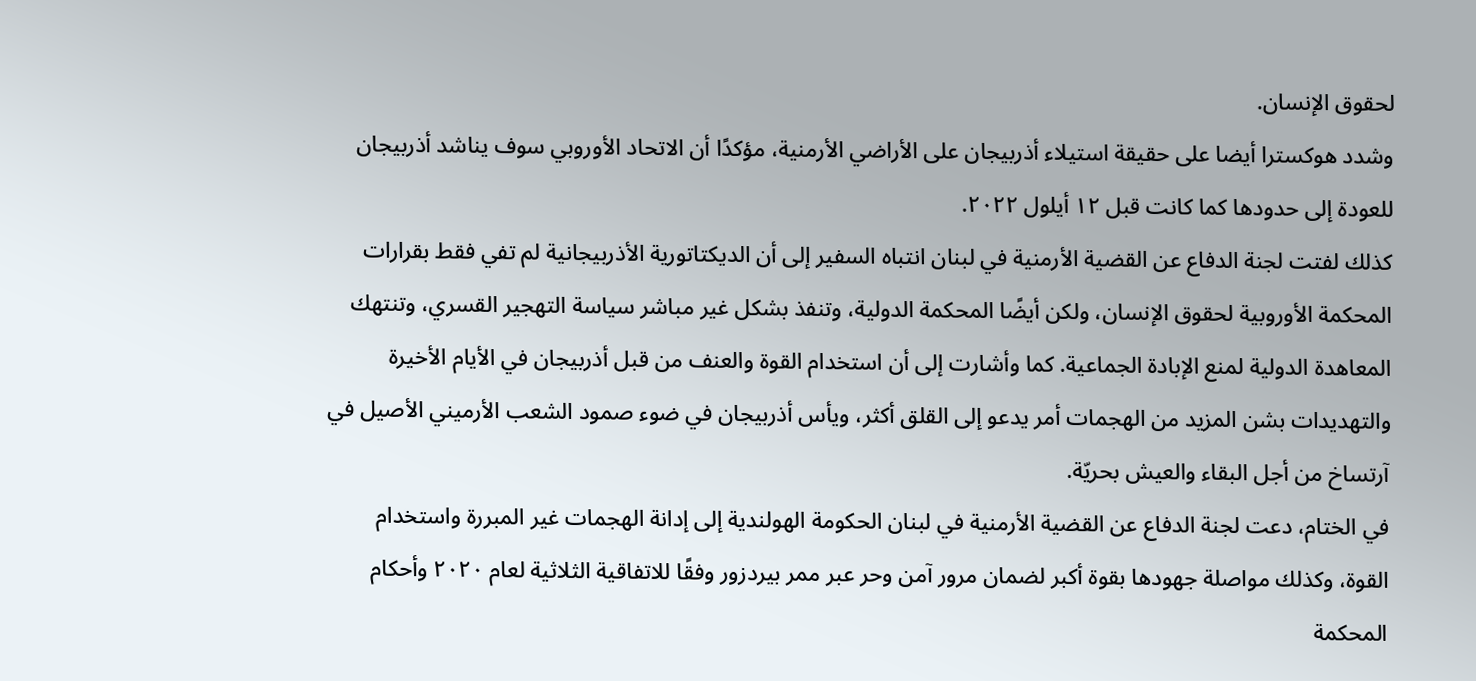لحقوق الإنسان.
وشدد هوكسترا أيضا على حقيقة استيلاء أذربيجان على الأراضي الأرمنية، مؤكدًا أن الاتحاد الأوروبي سوف يناشد أذربيجان للعودة إلى حدودها كما كانت قبل ١٢ أيلول ٢٠٢٢.
كذلك لفتت لجنة الدفاع عن القضية الأرمنية في لبنان انتباه السفير إلى أن الديكتاتورية الأذربيجانية لم تفي فقط بقرارات المحكمة الأوروبية لحقوق الإنسان، ولكن أيضًا المحكمة الدولية، وتنفذ بشكل غير مباشر سياسة التهجير القسري، وتنتهك المعاهدة الدولية لمنع الإبادة الجماعية. كما وأشارت إلى أن استخدام القوة والعنف من قبل أذربيجان في الأيام الأخيرة والتهديدات بشن المزيد من الهجمات أمر يدعو إلى القلق أكثر، ويأس أذربيجان في ضوء صمود الشعب الأرميني الأصيل في آرتساخ من أجل البقاء والعيش بحريّة.
في الختام، دعت لجنة الدفاع عن القضية الأرمنية في لبنان الحكومة الهولندية إلى إدانة الهجمات غير المبررة واستخدام القوة، وكذلك مواصلة جهودها بقوة أكبر لضمان مرور آمن وحر عبر ممر بيردزور وفقًا للاتفاقية الثلاثية لعام ٢٠٢٠ وأحكام المحكمة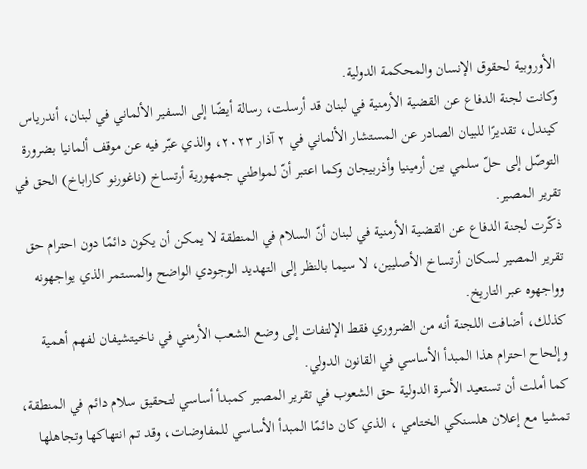الأوروبية لحقوق الإنسان والمحكمة الدولية.
وكانت لجنة الدفاع عن القضية الأرمنية في لبنان قد أرسلت، رسالة أيضًا إلى السفير الألماني في لبنان، أندرياس كيندل، تقديرًا للبيان الصادر عن المستشار الألماني في ٢ آذار ٢٠٢٣، والذي عبّر فيه عن موقف ألمانيا بضرورة التوصّل إلى حلّ سلمي بين أرمينيا وأذربيجان وكما اعتبر أنّ لمواطني جمهورية أرتساخ (ناغورنو كاراباخ) الحق في تقرير المصير.
ذكّرت لجنة الدفاع عن القضية الأرمنية في لبنان أنّ السلام في المنطقة لا يمكن أن يكون دائمًا دون احترام حق تقرير المصير لسكان أرتساخ الأصليين، لا سيما بالنظر إلى التهديد الوجودي الواضح والمستمر الذي يواجهونه وواجهوه عبر التاريخ.
كذلك، أضافت اللجنة أنه من الضروري فقط الإلتفات إلى وضع الشعب الأرمني في ناخيتشيفان لفهم أهمية وإلحاح احترام هذا المبدأ الأساسي في القانون الدولي.
كما أملت أن تستعيد الأسرة الدولية حق الشعوب في تقرير المصير كمبدأ أساسي لتحقيق سلام دائم في المنطقة، تمشيا مع إعلان هلسنكي الختامي ، الذي كان دائمًا المبدأ الأساسي للمفاوضات، وقد تم انتهاكها وتجاهلها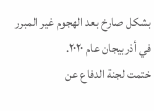بشكل صارخ بعد الهجوم غير المبرر في أذربيجان عام ٢٠٢٠.
ختمت لجنة الدفاع عن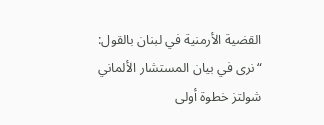القضية الأرمنية في لبنان بالقول: “نرى في بيان المستشار الألماني شولتز خطوة أولى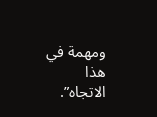ومهمة في هذا الاتجاه”.